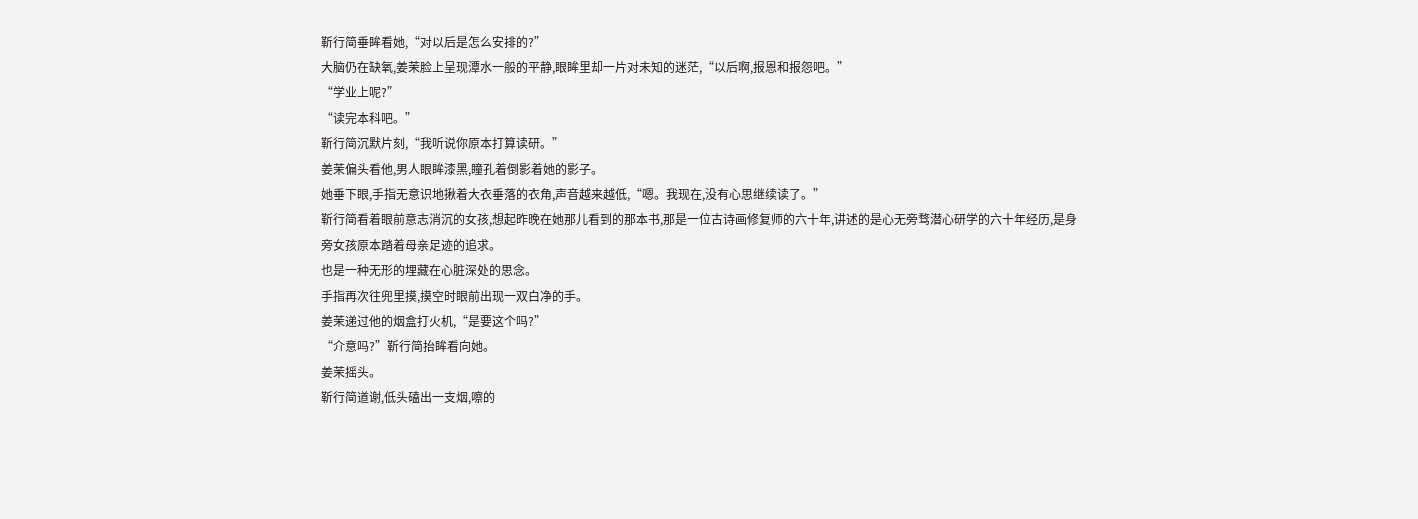靳行简垂眸看她,“对以后是怎么安排的?”
大脑仍在缺氧,姜茉脸上呈现潭水一般的平静,眼眸里却一片对未知的迷茫,“以后啊,报恩和报怨吧。”
“学业上呢?”
“读完本科吧。”
靳行简沉默片刻,“我听说你原本打算读研。”
姜茉偏头看他,男人眼眸漆黑,瞳孔着倒影着她的影子。
她垂下眼,手指无意识地揪着大衣垂落的衣角,声音越来越低,“嗯。我现在,没有心思继续读了。”
靳行简看着眼前意志消沉的女孩,想起昨晚在她那儿看到的那本书,那是一位古诗画修复师的六十年,讲述的是心无旁骛潜心研学的六十年经历,是身旁女孩原本踏着母亲足迹的追求。
也是一种无形的埋藏在心脏深处的思念。
手指再次往兜里摸,摸空时眼前出现一双白净的手。
姜茉递过他的烟盒打火机,“是要这个吗?”
“介意吗?”靳行简抬眸看向她。
姜茉摇头。
靳行简道谢,低头磕出一支烟,嚓的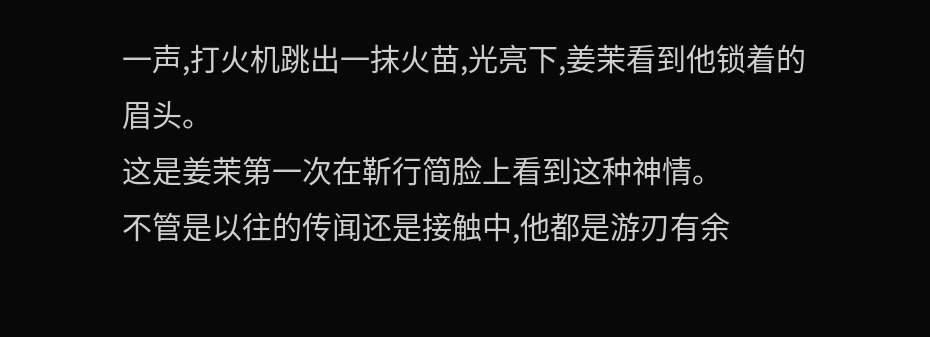一声,打火机跳出一抹火苗,光亮下,姜茉看到他锁着的眉头。
这是姜茉第一次在靳行简脸上看到这种神情。
不管是以往的传闻还是接触中,他都是游刃有余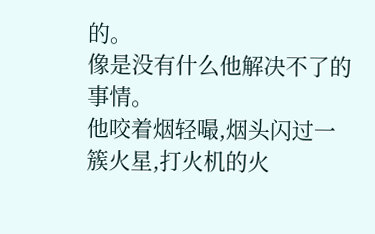的。
像是没有什么他解决不了的事情。
他咬着烟轻嘬,烟头闪过一簇火星,打火机的火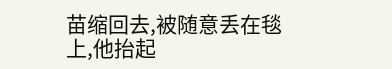苗缩回去,被随意丢在毯上,他抬起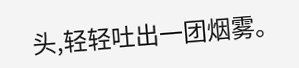头,轻轻吐出一团烟雾。